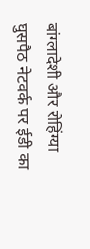बांग्लादेशी और रोहिंग्या घुसपैठ नेटवर्क पर ईडी का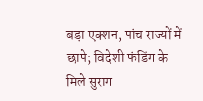बड़ा एक्शन, पांच राज्यों में छापे; विदेशी फंडिंग के मिले सुराग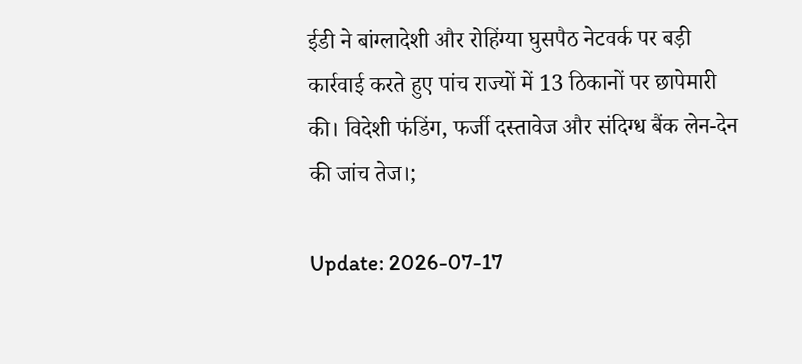ईडी ने बांग्लादेशी और रोहिंग्या घुसपैठ नेटवर्क पर बड़ी कार्रवाई करते हुए पांच राज्यों में 13 ठिकानों पर छापेमारी की। विदेशी फंडिंग, फर्जी दस्तावेज और संदिग्ध बैंक लेन-देन की जांच तेज।;

Update: 2026-07-17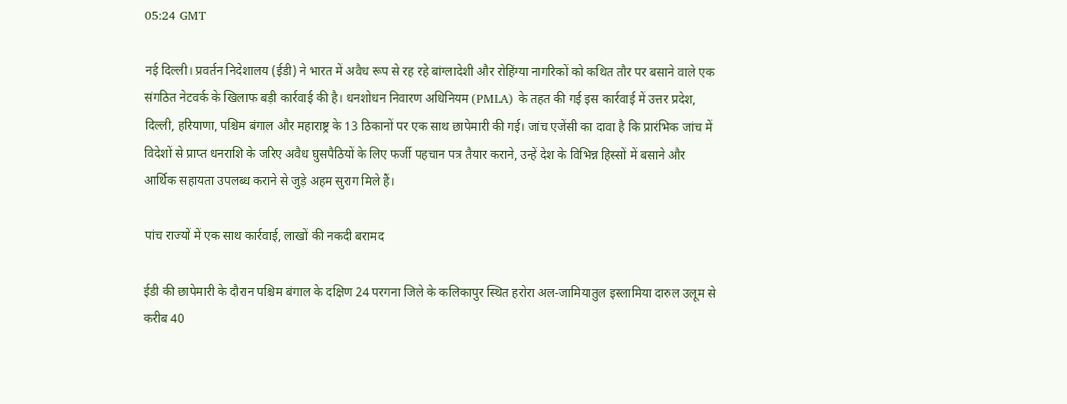05:24 GMT

नई दिल्ली। प्रवर्तन निदेशालय (ईडी) ने भारत में अवैध रूप से रह रहे बांग्लादेशी और रोहिंग्या नागरिकों को कथित तौर पर बसाने वाले एक संगठित नेटवर्क के खिलाफ बड़ी कार्रवाई की है। धनशोधन निवारण अधिनियम (PMLA) के तहत की गई इस कार्रवाई में उत्तर प्रदेश, दिल्ली, हरियाणा, पश्चिम बंगाल और महाराष्ट्र के 13 ठिकानों पर एक साथ छापेमारी की गई। जांच एजेंसी का दावा है कि प्रारंभिक जांच में विदेशों से प्राप्त धनराशि के जरिए अवैध घुसपैठियों के लिए फर्जी पहचान पत्र तैयार कराने, उन्हें देश के विभिन्न हिस्सों में बसाने और आर्थिक सहायता उपलब्ध कराने से जुड़े अहम सुराग मिले हैं।

पांच राज्यों में एक साथ कार्रवाई, लाखों की नकदी बरामद

ईडी की छापेमारी के दौरान पश्चिम बंगाल के दक्षिण 24 परगना जिले के कलिकापुर स्थित हरोरा अल-जामियातुल इस्लामिया दारुल उलूम से करीब 40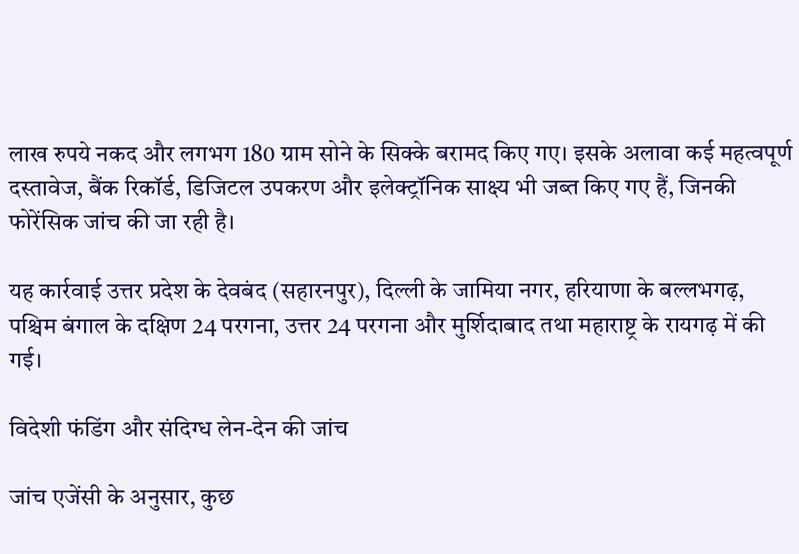लाख रुपये नकद और लगभग 180 ग्राम सोने के सिक्के बरामद किए गए। इसके अलावा कई महत्वपूर्ण दस्तावेज, बैंक रिकॉर्ड, डिजिटल उपकरण और इलेक्ट्रॉनिक साक्ष्य भी जब्त किए गए हैं, जिनकी फोरेंसिक जांच की जा रही है।

यह कार्रवाई उत्तर प्रदेश के देवबंद (सहारनपुर), दिल्ली के जामिया नगर, हरियाणा के बल्लभगढ़, पश्चिम बंगाल के दक्षिण 24 परगना, उत्तर 24 परगना और मुर्शिदाबाद तथा महाराष्ट्र के रायगढ़ में की गई।

विदेशी फंडिंग और संदिग्ध लेन-देन की जांच

जांच एजेंसी के अनुसार, कुछ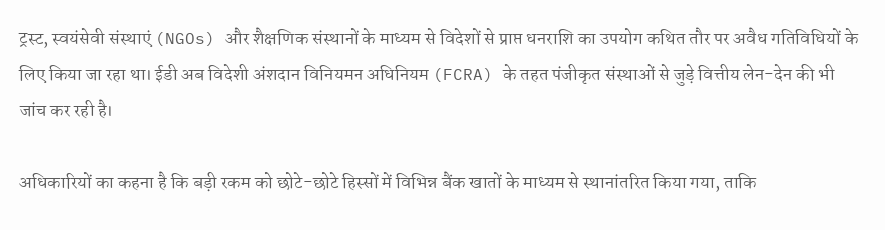ट्रस्ट, स्वयंसेवी संस्थाएं (NGOs) और शैक्षणिक संस्थानों के माध्यम से विदेशों से प्राप्त धनराशि का उपयोग कथित तौर पर अवैध गतिविधियों के लिए किया जा रहा था। ईडी अब विदेशी अंशदान विनियमन अधिनियम (FCRA) के तहत पंजीकृत संस्थाओं से जुड़े वित्तीय लेन-देन की भी जांच कर रही है।

अधिकारियों का कहना है कि बड़ी रकम को छोटे-छोटे हिस्सों में विभिन्न बैंक खातों के माध्यम से स्थानांतरित किया गया, ताकि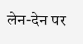लेन-देन पर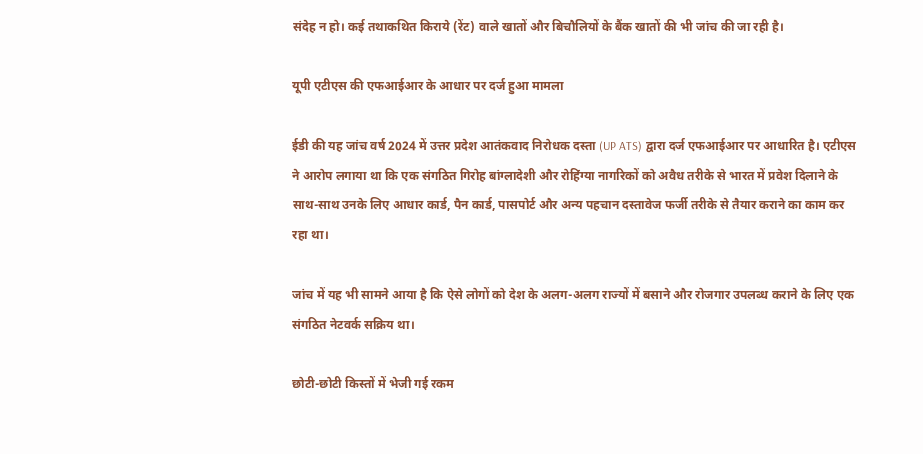संदेह न हो। कई तथाकथित किराये (रेंट) वाले खातों और बिचौलियों के बैंक खातों की भी जांच की जा रही है।

यूपी एटीएस की एफआईआर के आधार पर दर्ज हुआ मामला

ईडी की यह जांच वर्ष 2024 में उत्तर प्रदेश आतंकवाद निरोधक दस्ता (UP ATS) द्वारा दर्ज एफआईआर पर आधारित है। एटीएस ने आरोप लगाया था कि एक संगठित गिरोह बांग्लादेशी और रोहिंग्या नागरिकों को अवैध तरीके से भारत में प्रवेश दिलाने के साथ-साथ उनके लिए आधार कार्ड, पैन कार्ड, पासपोर्ट और अन्य पहचान दस्तावेज फर्जी तरीके से तैयार कराने का काम कर रहा था।

जांच में यह भी सामने आया है कि ऐसे लोगों को देश के अलग-अलग राज्यों में बसाने और रोजगार उपलब्ध कराने के लिए एक संगठित नेटवर्क सक्रिय था।

छोटी-छोटी किस्तों में भेजी गई रकम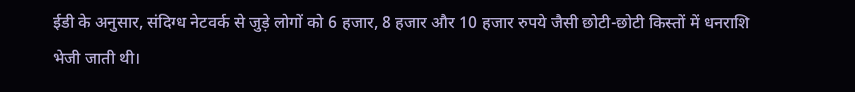ईडी के अनुसार, संदिग्ध नेटवर्क से जुड़े लोगों को 6 हजार, 8 हजार और 10 हजार रुपये जैसी छोटी-छोटी किस्तों में धनराशि भेजी जाती थी।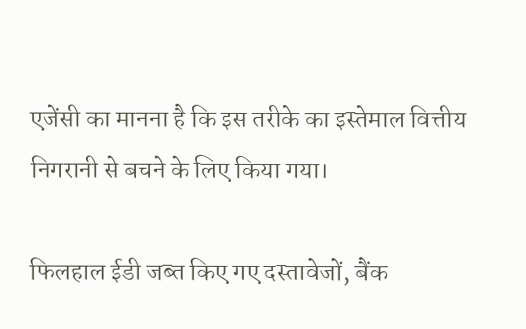एजेंसी का मानना है कि इस तरीके का इस्तेमाल वित्तीय निगरानी से बचने के लिए किया गया।

फिलहाल ईडी जब्त किए गए दस्तावेजों, बैंक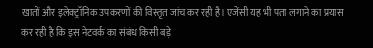खातों और इलेक्ट्रॉनिक उपकरणों की विस्तृत जांच कर रही है। एजेंसी यह भी पता लगाने का प्रयास कर रही है कि इस नेटवर्क का संबंध किसी बड़े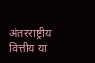अंतरराष्ट्रीय वित्तीय या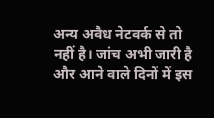अन्य अवैध नेटवर्क से तो नहीं है। जांच अभी जारी है और आने वाले दिनों में इस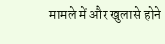मामले में और खुलासे होने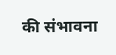की संभावना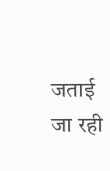जताई जा रही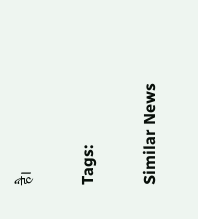है।

Tags:

Similar News